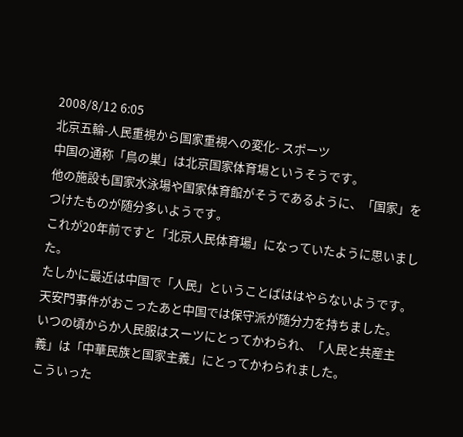2008/8/12 6:05
北京五輪-人民重視から国家重視への変化- スポーツ
中国の通称「鳥の巣」は北京国家体育場というそうです。
他の施設も国家水泳場や国家体育館がそうであるように、「国家」をつけたものが随分多いようです。
これが20年前ですと「北京人民体育場」になっていたように思いました。
たしかに最近は中国で「人民」ということばははやらないようです。
天安門事件がおこったあと中国では保守派が随分力を持ちました。
いつの頃からか人民服はスーツにとってかわられ、「人民と共産主義」は「中華民族と国家主義」にとってかわられました。
こういった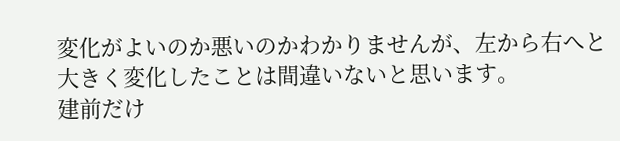変化がよいのか悪いのかわかりませんが、左から右へと大きく変化したことは間違いないと思います。
建前だけ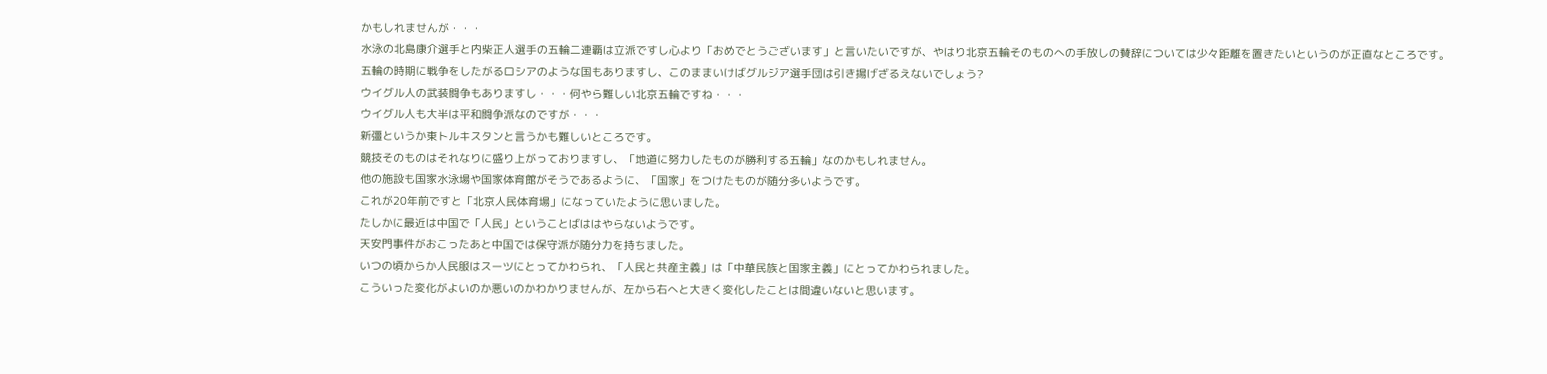かもしれませんが・・・
水泳の北島康介選手と内柴正人選手の五輪二連覇は立派ですし心より「おめでとうございます」と言いたいですが、やはり北京五輪そのものへの手放しの賛辞については少々距離を置きたいというのが正直なところです。
五輪の時期に戦争をしたがるロシアのような国もありますし、このままいけばグルジア選手団は引き揚げざるえないでしょう?
ウイグル人の武装闘争もありますし・・・何やら難しい北京五輪ですね・・・
ウイグル人も大半は平和闘争派なのですが・・・
新彊というか東トルキスタンと言うかも難しいところです。
競技そのものはそれなりに盛り上がっておりますし、「地道に努力したものが勝利する五輪」なのかもしれません。
他の施設も国家水泳場や国家体育館がそうであるように、「国家」をつけたものが随分多いようです。
これが20年前ですと「北京人民体育場」になっていたように思いました。
たしかに最近は中国で「人民」ということばははやらないようです。
天安門事件がおこったあと中国では保守派が随分力を持ちました。
いつの頃からか人民服はスーツにとってかわられ、「人民と共産主義」は「中華民族と国家主義」にとってかわられました。
こういった変化がよいのか悪いのかわかりませんが、左から右へと大きく変化したことは間違いないと思います。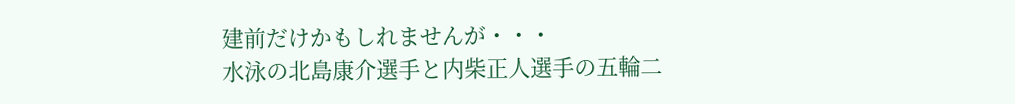建前だけかもしれませんが・・・
水泳の北島康介選手と内柴正人選手の五輪二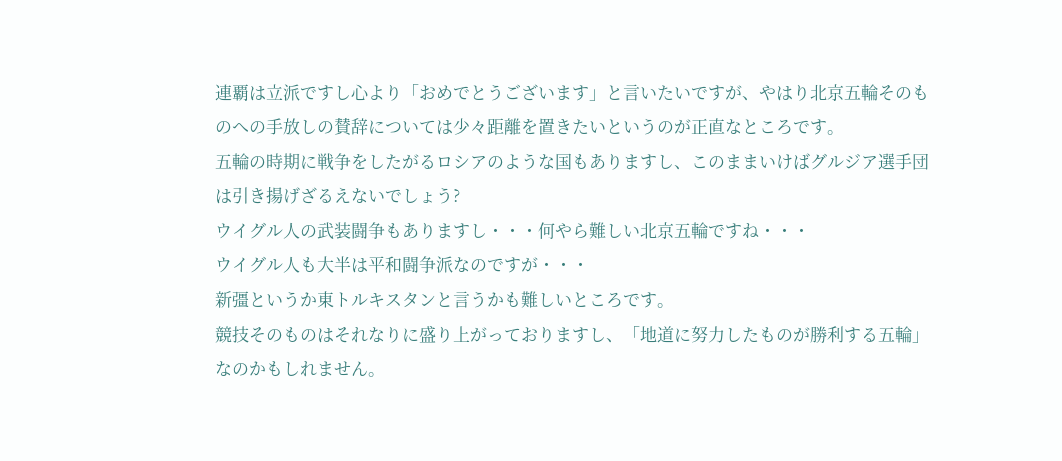連覇は立派ですし心より「おめでとうございます」と言いたいですが、やはり北京五輪そのものへの手放しの賛辞については少々距離を置きたいというのが正直なところです。
五輪の時期に戦争をしたがるロシアのような国もありますし、このままいけばグルジア選手団は引き揚げざるえないでしょう?
ウイグル人の武装闘争もありますし・・・何やら難しい北京五輪ですね・・・
ウイグル人も大半は平和闘争派なのですが・・・
新彊というか東トルキスタンと言うかも難しいところです。
競技そのものはそれなりに盛り上がっておりますし、「地道に努力したものが勝利する五輪」なのかもしれません。